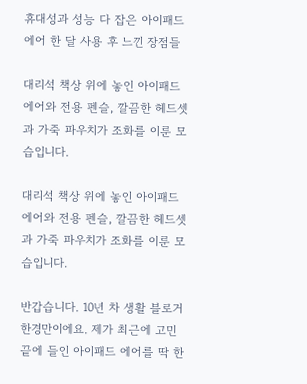휴대성과 성능 다 잡은 아이패드 에어 한 달 사용 후 느낀 장점들

대리석 책상 위에 놓인 아이패드 에어와 전용 펜슬, 깔끔한 헤드셋과 가죽 파우치가 조화를 이룬 모습입니다.

대리석 책상 위에 놓인 아이패드 에어와 전용 펜슬, 깔끔한 헤드셋과 가죽 파우치가 조화를 이룬 모습입니다.

반갑습니다. 10년 차 생활 블로거 한경만이에요. 제가 최근에 고민 끝에 들인 아이패드 에어를 딱 한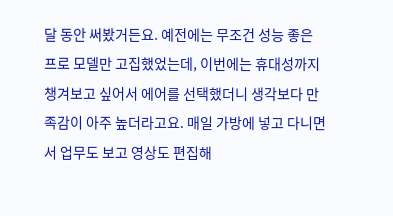달 동안 써봤거든요. 예전에는 무조건 성능 좋은 프로 모델만 고집했었는데, 이번에는 휴대성까지 챙겨보고 싶어서 에어를 선택했더니 생각보다 만족감이 아주 높더라고요. 매일 가방에 넣고 다니면서 업무도 보고 영상도 편집해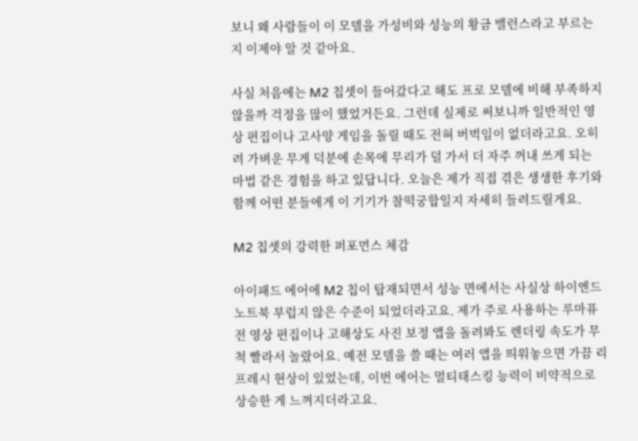보니 왜 사람들이 이 모델을 가성비와 성능의 황금 밸런스라고 부르는지 이제야 알 것 같아요.

사실 처음에는 M2 칩셋이 들어갔다고 해도 프로 모델에 비해 부족하지 않을까 걱정을 많이 했었거든요. 그런데 실제로 써보니까 일반적인 영상 편집이나 고사양 게임을 돌릴 때도 전혀 버벅임이 없더라고요. 오히려 가벼운 무게 덕분에 손목에 무리가 덜 가서 더 자주 꺼내 쓰게 되는 마법 같은 경험을 하고 있답니다. 오늘은 제가 직접 겪은 생생한 후기와 함께 어떤 분들에게 이 기기가 찰떡궁합일지 자세히 들려드릴게요.

M2 칩셋의 강력한 퍼포먼스 체감

아이패드 에어에 M2 칩이 탑재되면서 성능 면에서는 사실상 하이엔드 노트북 부럽지 않은 수준이 되었더라고요. 제가 주로 사용하는 루마퓨전 영상 편집이나 고해상도 사진 보정 앱을 돌려봐도 렌더링 속도가 무척 빨라서 놀랐어요. 예전 모델을 쓸 때는 여러 앱을 띄워놓으면 가끔 리프레시 현상이 있었는데, 이번 에어는 멀티태스킹 능력이 비약적으로 상승한 게 느껴지더라고요.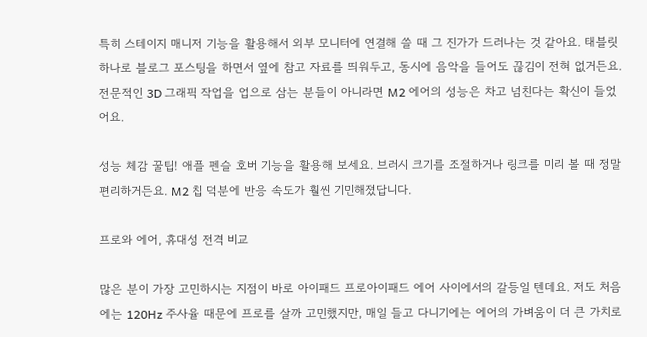특히 스테이지 매니저 기능을 활용해서 외부 모니터에 연결해 쓸 때 그 진가가 드러나는 것 같아요. 태블릿 하나로 블로그 포스팅을 하면서 옆에 참고 자료를 띄워두고, 동시에 음악을 들어도 끊김이 전혀 없거든요. 전문적인 3D 그래픽 작업을 업으로 삼는 분들이 아니라면 M2 에어의 성능은 차고 넘친다는 확신이 들었어요.

성능 체감 꿀팁! 애플 펜슬 호버 기능을 활용해 보세요. 브러시 크기를 조절하거나 링크를 미리 볼 때 정말 편리하거든요. M2 칩 덕분에 반응 속도가 훨씬 기민해졌답니다.

프로와 에어, 휴대성 전격 비교

많은 분이 가장 고민하시는 지점이 바로 아이패드 프로아이패드 에어 사이에서의 갈등일 텐데요. 저도 처음에는 120Hz 주사율 때문에 프로를 살까 고민했지만, 매일 들고 다니기에는 에어의 가벼움이 더 큰 가치로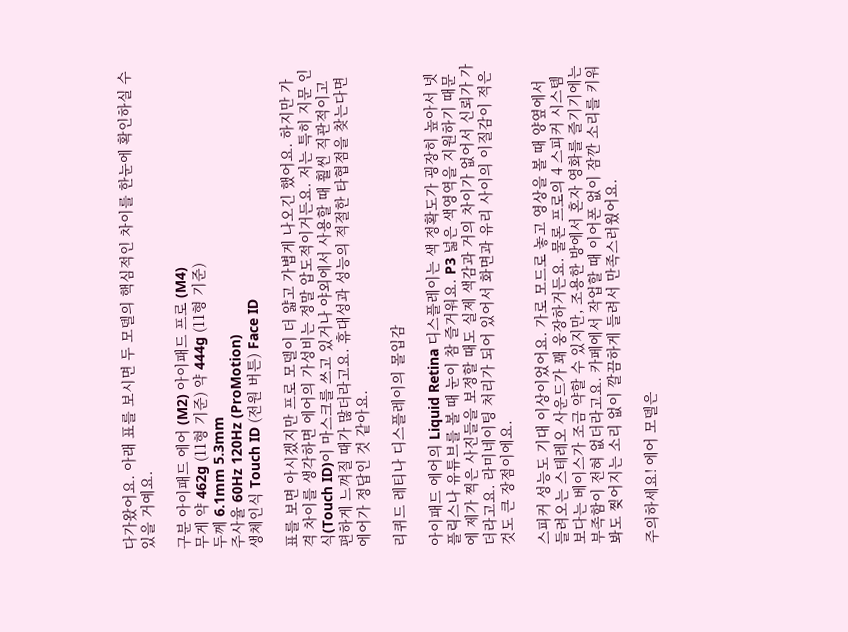다가왔어요. 아래 표를 보시면 두 모델의 핵심적인 차이를 한눈에 확인하실 수 있을 거예요.

구분 아이패드 에어 (M2) 아이패드 프로 (M4)
무게 약 462g (11형 기준) 약 444g (11형 기준)
두께 6.1mm 5.3mm
주사율 60Hz 120Hz (ProMotion)
생체인식 Touch ID (전원 버튼) Face ID

표를 보면 아시겠지만 프로 모델이 더 얇고 가볍게 나오긴 했어요. 하지만 가격 차이를 생각하면 에어의 가성비는 정말 압도적이거든요. 저는 특히 지문 인식(Touch ID)이 마스크를 쓰고 있거나 야외에서 사용할 때 훨씬 직관적이고 편하게 느껴질 때가 많더라고요. 휴대성과 성능의 적절한 타협점을 찾는다면 에어가 정답인 것 같아요.

리퀴드 레티나 디스플레이의 몰입감

아이패드 에어의 Liquid Retina 디스플레이는 색 정확도가 굉장히 높아서 넷플릭스나 유튜브를 볼 때 눈이 참 즐거워요. P3 넓은 색영역을 지원하기 때문에 제가 찍은 사진들을 보정할 때도 실제 색감과 거의 차이가 없어서 신뢰가 가더라고요. 라미네이팅 처리가 되어 있어서 화면과 유리 사이의 이질감이 적은 것도 큰 장점이에요.

스피커 성능도 기대 이상이었어요. 가로 모드로 놓고 영상을 볼 때 양옆에서 들려오는 스테레오 사운드가 꽤 웅장하거든요. 물론 프로의 4 스피커 시스템보다는 베이스가 조금 약할 수 있지만, 조용한 방에서 혼자 영화를 즐기기에는 부족함이 전혀 없더라고요. 카페에서 작업할 때 이어폰 없이 잠깐 소리를 키워봐도 찢어지는 소리 없이 깔끔하게 들려서 만족스러웠어요.

주의하세요! 에어 모델은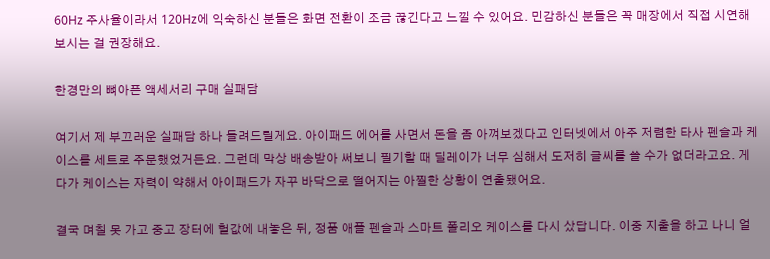60Hz 주사율이라서 120Hz에 익숙하신 분들은 화면 전환이 조금 끊긴다고 느낄 수 있어요. 민감하신 분들은 꼭 매장에서 직접 시연해 보시는 걸 권장해요.

한경만의 뼈아픈 액세서리 구매 실패담

여기서 제 부끄러운 실패담 하나 들려드릴게요. 아이패드 에어를 사면서 돈을 좀 아껴보겠다고 인터넷에서 아주 저렴한 타사 펜슬과 케이스를 세트로 주문했었거든요. 그런데 막상 배송받아 써보니 필기할 때 딜레이가 너무 심해서 도저히 글씨를 쓸 수가 없더라고요. 게다가 케이스는 자력이 약해서 아이패드가 자꾸 바닥으로 떨어지는 아찔한 상황이 연출됐어요.

결국 며칠 못 가고 중고 장터에 헐값에 내놓은 뒤, 정품 애플 펜슬과 스마트 폴리오 케이스를 다시 샀답니다. 이중 지출을 하고 나니 얼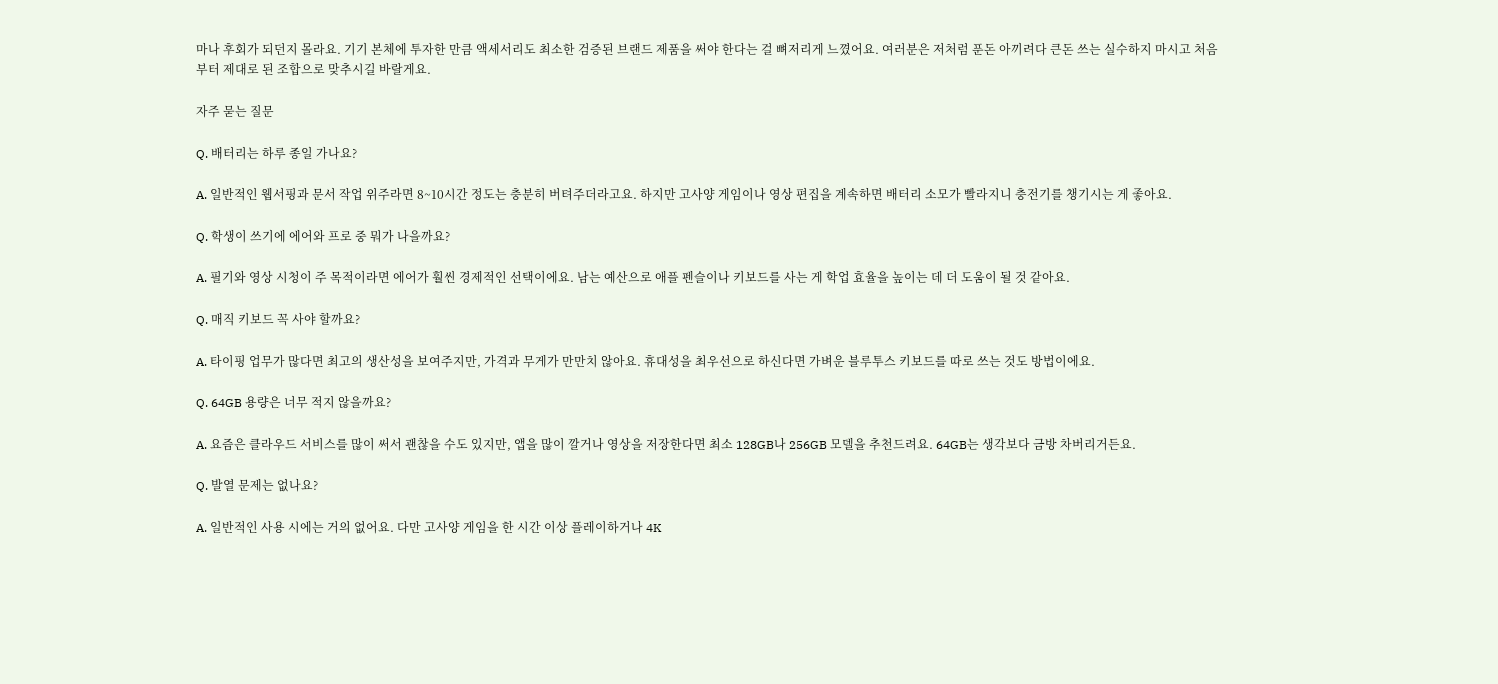마나 후회가 되던지 몰라요. 기기 본체에 투자한 만큼 액세서리도 최소한 검증된 브랜드 제품을 써야 한다는 걸 뼈저리게 느꼈어요. 여러분은 저처럼 푼돈 아끼려다 큰돈 쓰는 실수하지 마시고 처음부터 제대로 된 조합으로 맞추시길 바랄게요.

자주 묻는 질문

Q. 배터리는 하루 종일 가나요?

A. 일반적인 웹서핑과 문서 작업 위주라면 8~10시간 정도는 충분히 버텨주더라고요. 하지만 고사양 게임이나 영상 편집을 계속하면 배터리 소모가 빨라지니 충전기를 챙기시는 게 좋아요.

Q. 학생이 쓰기에 에어와 프로 중 뭐가 나을까요?

A. 필기와 영상 시청이 주 목적이라면 에어가 훨씬 경제적인 선택이에요. 남는 예산으로 애플 펜슬이나 키보드를 사는 게 학업 효율을 높이는 데 더 도움이 될 것 같아요.

Q. 매직 키보드 꼭 사야 할까요?

A. 타이핑 업무가 많다면 최고의 생산성을 보여주지만, 가격과 무게가 만만치 않아요. 휴대성을 최우선으로 하신다면 가벼운 블루투스 키보드를 따로 쓰는 것도 방법이에요.

Q. 64GB 용량은 너무 적지 않을까요?

A. 요즘은 클라우드 서비스를 많이 써서 괜찮을 수도 있지만, 앱을 많이 깔거나 영상을 저장한다면 최소 128GB나 256GB 모델을 추천드려요. 64GB는 생각보다 금방 차버리거든요.

Q. 발열 문제는 없나요?

A. 일반적인 사용 시에는 거의 없어요. 다만 고사양 게임을 한 시간 이상 플레이하거나 4K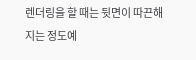렌더링을 할 때는 뒷면이 따끈해지는 정도예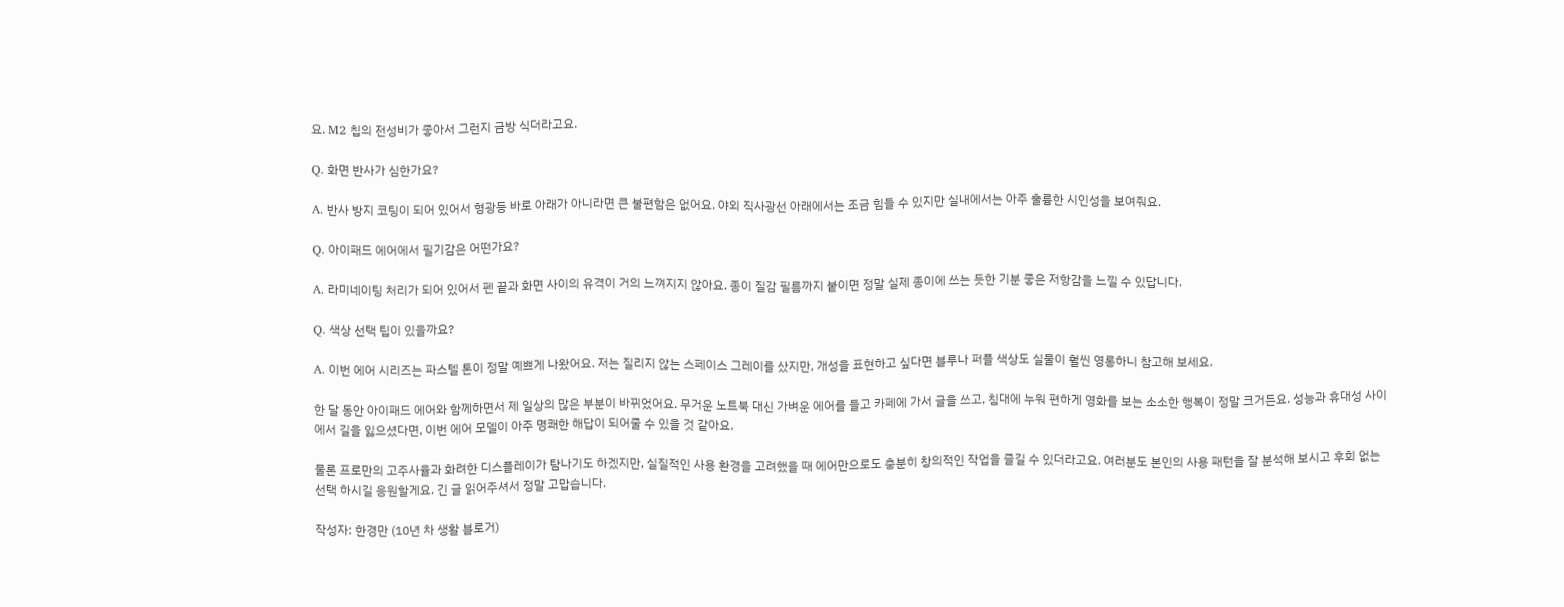요. M2 칩의 전성비가 좋아서 그런지 금방 식더라고요.

Q. 화면 반사가 심한가요?

A. 반사 방지 코팅이 되어 있어서 형광등 바로 아래가 아니라면 큰 불편함은 없어요. 야외 직사광선 아래에서는 조금 힘들 수 있지만 실내에서는 아주 훌륭한 시인성을 보여줘요.

Q. 아이패드 에어에서 필기감은 어떤가요?

A. 라미네이팅 처리가 되어 있어서 펜 끝과 화면 사이의 유격이 거의 느껴지지 않아요. 종이 질감 필름까지 붙이면 정말 실제 종이에 쓰는 듯한 기분 좋은 저항감을 느낄 수 있답니다.

Q. 색상 선택 팁이 있을까요?

A. 이번 에어 시리즈는 파스텔 톤이 정말 예쁘게 나왔어요. 저는 질리지 않는 스페이스 그레이를 샀지만, 개성을 표현하고 싶다면 블루나 퍼플 색상도 실물이 훨씬 영롱하니 참고해 보세요.

한 달 동안 아이패드 에어와 함께하면서 제 일상의 많은 부분이 바뀌었어요. 무거운 노트북 대신 가벼운 에어를 들고 카페에 가서 글을 쓰고, 침대에 누워 편하게 영화를 보는 소소한 행복이 정말 크거든요. 성능과 휴대성 사이에서 길을 잃으셨다면, 이번 에어 모델이 아주 명쾌한 해답이 되어줄 수 있을 것 같아요.

물론 프로만의 고주사율과 화려한 디스플레이가 탐나기도 하겠지만, 실질적인 사용 환경을 고려했을 때 에어만으로도 충분히 창의적인 작업을 즐길 수 있더라고요. 여러분도 본인의 사용 패턴을 잘 분석해 보시고 후회 없는 선택 하시길 응원할게요. 긴 글 읽어주셔서 정말 고맙습니다.

작성자: 한경만 (10년 차 생활 블로거)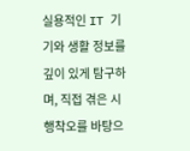실용적인 IT 기기와 생활 정보를 깊이 있게 탐구하며, 직접 겪은 시행착오를 바탕으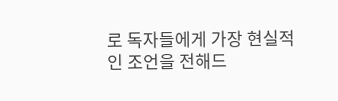로 독자들에게 가장 현실적인 조언을 전해드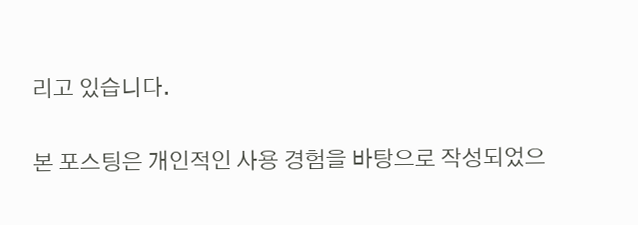리고 있습니다.

본 포스팅은 개인적인 사용 경험을 바탕으로 작성되었으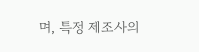며, 특정 제조사의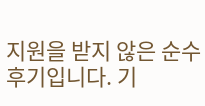지원을 받지 않은 순수 후기입니다. 기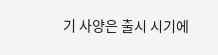기 사양은 출시 시기에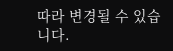따라 변경될 수 있습니다.